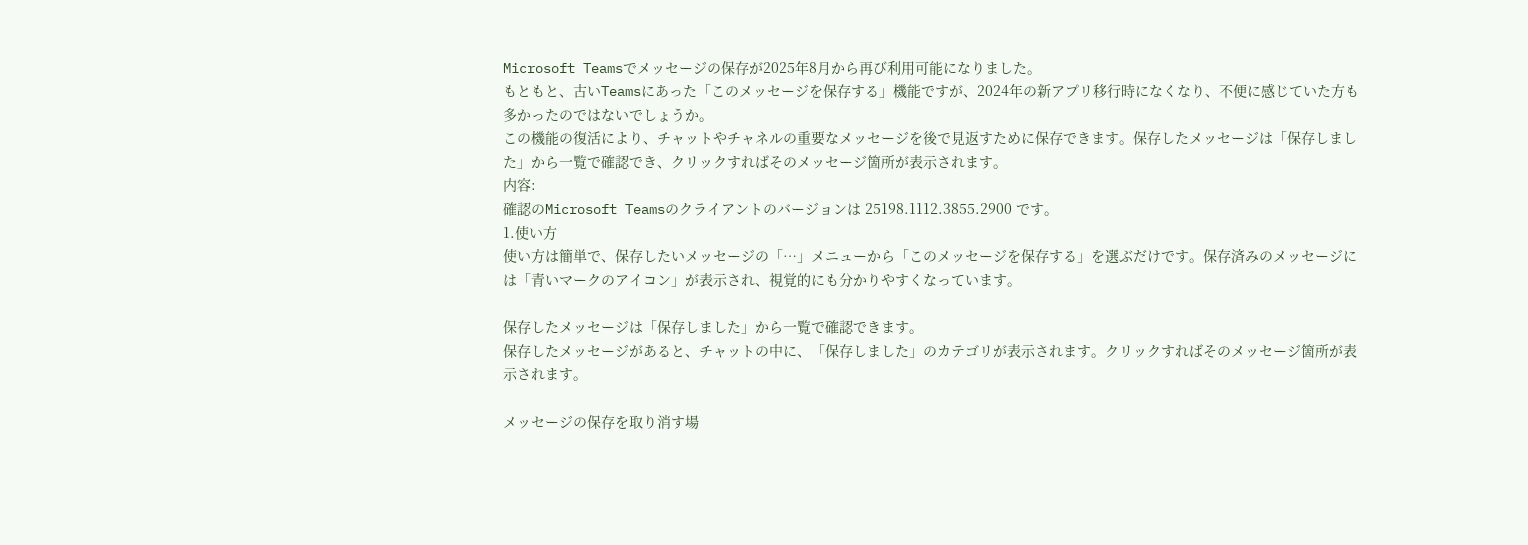Microsoft Teamsでメッセージの保存が2025年8月から再び利用可能になりました。
もともと、古いTeamsにあった「このメッセージを保存する」機能ですが、2024年の新アプリ移行時になくなり、不便に感じていた方も多かったのではないでしょうか。
この機能の復活により、チャットやチャネルの重要なメッセージを後で見返すために保存できます。保存したメッセージは「保存しました」から一覧で確認でき、クリックすればそのメッセージ箇所が表示されます。
内容:
確認のMicrosoft Teamsのクライアントのバージョンは 25198.1112.3855.2900 です。
1.使い方
使い方は簡単で、保存したいメッセージの「…」メニューから「このメッセージを保存する」を選ぶだけです。保存済みのメッセージには「青いマークのアイコン」が表示され、視覚的にも分かりやすくなっています。

保存したメッセージは「保存しました」から一覧で確認できます。
保存したメッセージがあると、チャットの中に、「保存しました」のカテゴリが表示されます。クリックすればそのメッセージ箇所が表示されます。

メッセージの保存を取り消す場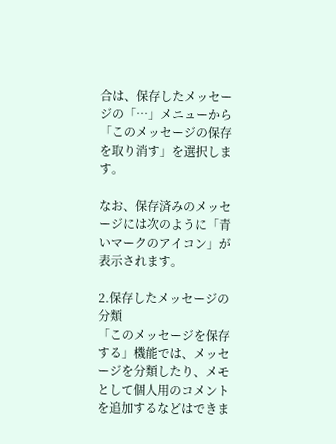合は、保存したメッセージの「…」メニューから「このメッセージの保存を取り消す」を選択します。

なお、保存済みのメッセージには次のように「青いマークのアイコン」が表示されます。

2.保存したメッセージの分類
「このメッセージを保存する」機能では、メッセージを分類したり、メモとして個人用のコメントを追加するなどはできま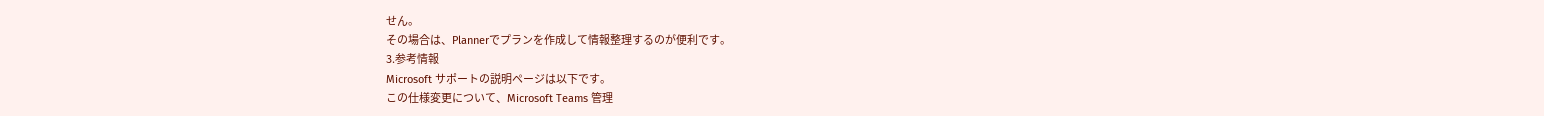せん。
その場合は、Plannerでプランを作成して情報整理するのが便利です。
3.参考情報
Microsoft サポートの説明ページは以下です。
この仕様変更について、Microsoft Teams 管理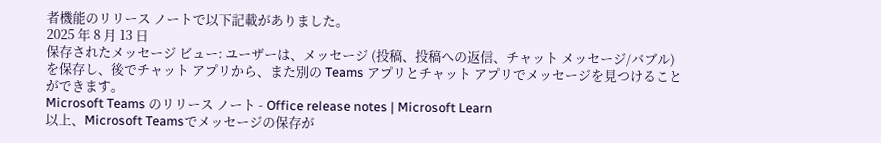者機能のリリース ノートで以下記載がありました。
2025 年 8 月 13 日
保存されたメッセージ ビュー: ユーザーは、メッセージ (投稿、投稿への返信、チャット メッセージ/バブル) を保存し、後でチャット アプリから、また別の Teams アプリとチャット アプリでメッセージを見つけることができます。
Microsoft Teams のリリース ノート - Office release notes | Microsoft Learn
以上、Microsoft Teamsでメッセージの保存が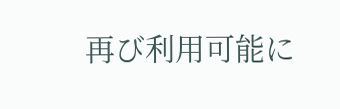再び利用可能に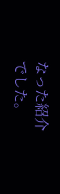なった紹介でした。